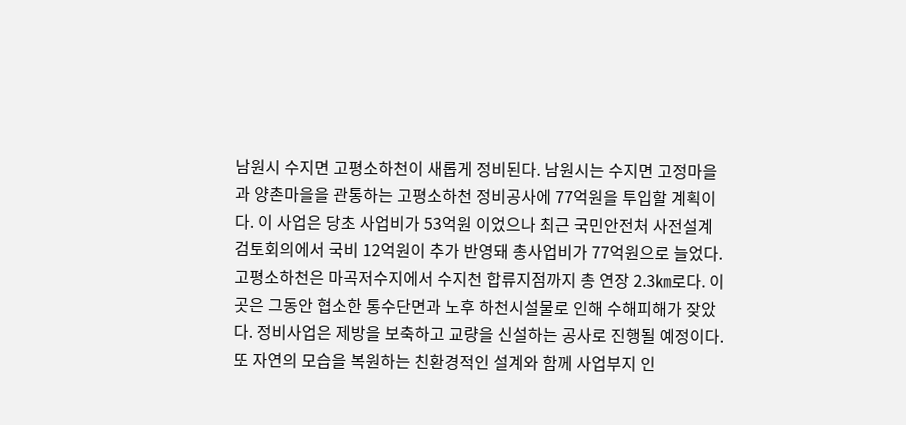남원시 수지면 고평소하천이 새롭게 정비된다. 남원시는 수지면 고정마을과 양촌마을을 관통하는 고평소하천 정비공사에 77억원을 투입할 계획이다. 이 사업은 당초 사업비가 53억원 이었으나 최근 국민안전처 사전설계 검토회의에서 국비 12억원이 추가 반영돼 총사업비가 77억원으로 늘었다. 고평소하천은 마곡저수지에서 수지천 합류지점까지 총 연장 2.3㎞로다. 이곳은 그동안 협소한 통수단면과 노후 하천시설물로 인해 수해피해가 잦았다. 정비사업은 제방을 보축하고 교량을 신설하는 공사로 진행될 예정이다. 또 자연의 모습을 복원하는 친환경적인 설계와 함께 사업부지 인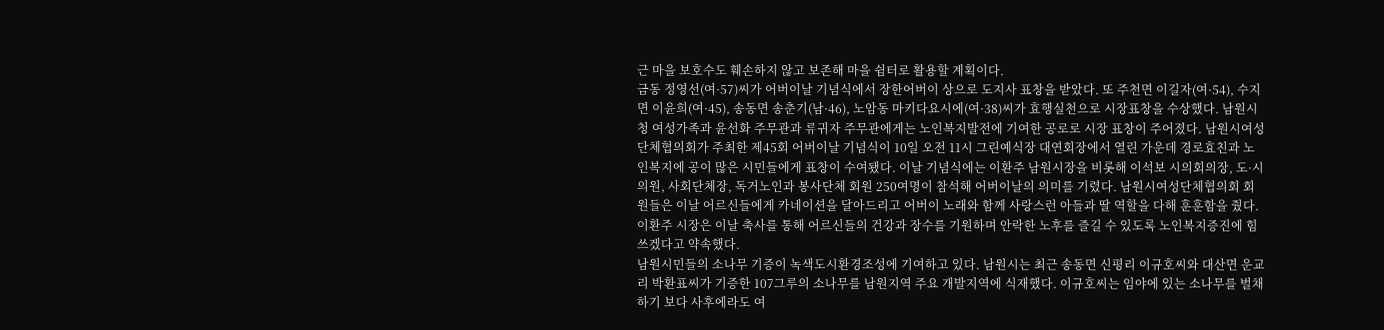근 마을 보호수도 훼손하지 않고 보존해 마을 쉼터로 활용할 계획이다.
금동 정영선(여·57)씨가 어버이날 기념식에서 장한어버이 상으로 도지사 표창을 받았다. 또 주천면 이길자(여·54), 수지면 이윤희(여·45), 송동면 송춘기(남·46), 노암동 마키다요시에(여·38)씨가 효행실천으로 시장표창을 수상했다. 남원시청 여성가족과 윤선화 주무관과 류귀자 주무관에게는 노인복지발전에 기여한 공로로 시장 표창이 주어졌다. 남원시여성단체협의회가 주최한 제45회 어버이날 기념식이 10일 오전 11시 그린예식장 대연회장에서 열린 가운데 경로효친과 노인복지에 공이 많은 시민들에게 표창이 수여됐다. 이날 기념식에는 이환주 남원시장을 비롯해 이석보 시의회의장, 도·시의원, 사회단체장, 독거노인과 봉사단체 회원 250여명이 참석해 어버이날의 의미를 기렸다. 남원시여성단체협의회 회원들은 이날 어르신들에게 카네이션을 달아드리고 어버이 노래와 함께 사랑스런 아들과 딸 역할을 다해 훈훈함을 줬다. 이환주 시장은 이날 축사를 통해 어르신들의 건강과 장수를 기원하며 안락한 노후를 즐길 수 있도록 노인복지증진에 힘쓰겠다고 약속했다.
남원시민들의 소나무 기증이 녹색도시환경조성에 기여하고 있다. 남원시는 최근 송동면 신평리 이규호씨와 대산면 운교리 박환표씨가 기증한 107그루의 소나무를 남원지역 주요 개발지역에 식재했다. 이규호씨는 임야에 있는 소나무를 벌채하기 보다 사후에라도 여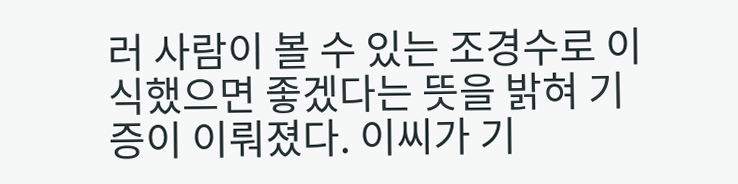러 사람이 볼 수 있는 조경수로 이식했으면 좋겠다는 뜻을 밝혀 기증이 이뤄졌다. 이씨가 기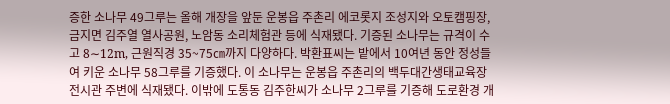증한 소나무 49그루는 올해 개장을 앞둔 운봉읍 주촌리 에코롯지 조성지와 오토캠핑장, 금지면 김주열 열사공원, 노암동 소리체험관 등에 식재됐다. 기증된 소나무는 규격이 수고 8∼12m, 근원직경 35~75㎝까지 다양하다. 박환표씨는 밭에서 10여년 동안 정성들여 키운 소나무 58그루를 기증했다. 이 소나무는 운봉읍 주촌리의 백두대간생태교육장 전시관 주변에 식재됐다. 이밖에 도통동 김주한씨가 소나무 2그루를 기증해 도로환경 개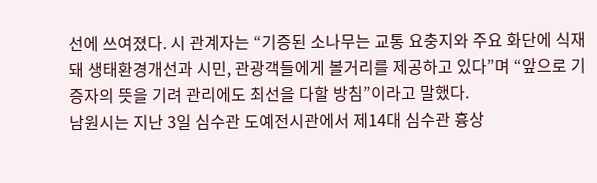선에 쓰여졌다. 시 관계자는 “기증된 소나무는 교통 요충지와 주요 화단에 식재돼 생태환경개선과 시민, 관광객들에게 볼거리를 제공하고 있다”며 “앞으로 기증자의 뜻을 기려 관리에도 최선을 다할 방침”이라고 말했다.
남원시는 지난 3일 심수관 도예전시관에서 제14대 심수관 흉상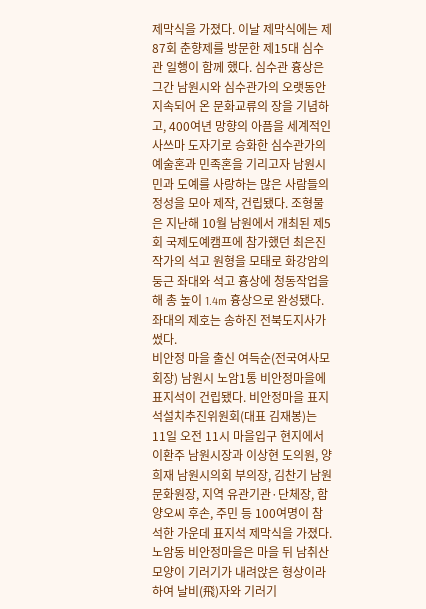제막식을 가졌다. 이날 제막식에는 제87회 춘향제를 방문한 제15대 심수관 일행이 함께 했다. 심수관 흉상은 그간 남원시와 심수관가의 오랫동안 지속되어 온 문화교류의 장을 기념하고, 400여년 망향의 아픔을 세계적인 사쓰마 도자기로 승화한 심수관가의 예술혼과 민족혼을 기리고자 남원시민과 도예를 사랑하는 많은 사람들의 정성을 모아 제작, 건립됐다. 조형물은 지난해 10월 남원에서 개최된 제5회 국제도예캠프에 참가했던 최은진 작가의 석고 원형을 모태로 화강암의 둥근 좌대와 석고 흉상에 청동작업을 해 총 높이 1.4m 흉상으로 완성됐다. 좌대의 제호는 송하진 전북도지사가 썼다.
비안정 마을 출신 여득순(전국여사모 회장) 남원시 노암1통 비안정마을에 표지석이 건립됐다. 비안정마을 표지석설치추진위원회(대표 김재봉)는 11일 오전 11시 마을입구 현지에서 이환주 남원시장과 이상현 도의원, 양희재 남원시의회 부의장, 김찬기 남원문화원장, 지역 유관기관·단체장, 함양오씨 후손, 주민 등 100여명이 참석한 가운데 표지석 제막식을 가졌다. 노암동 비안정마을은 마을 뒤 남취산 모양이 기러기가 내려앉은 형상이라 하여 날비(飛)자와 기러기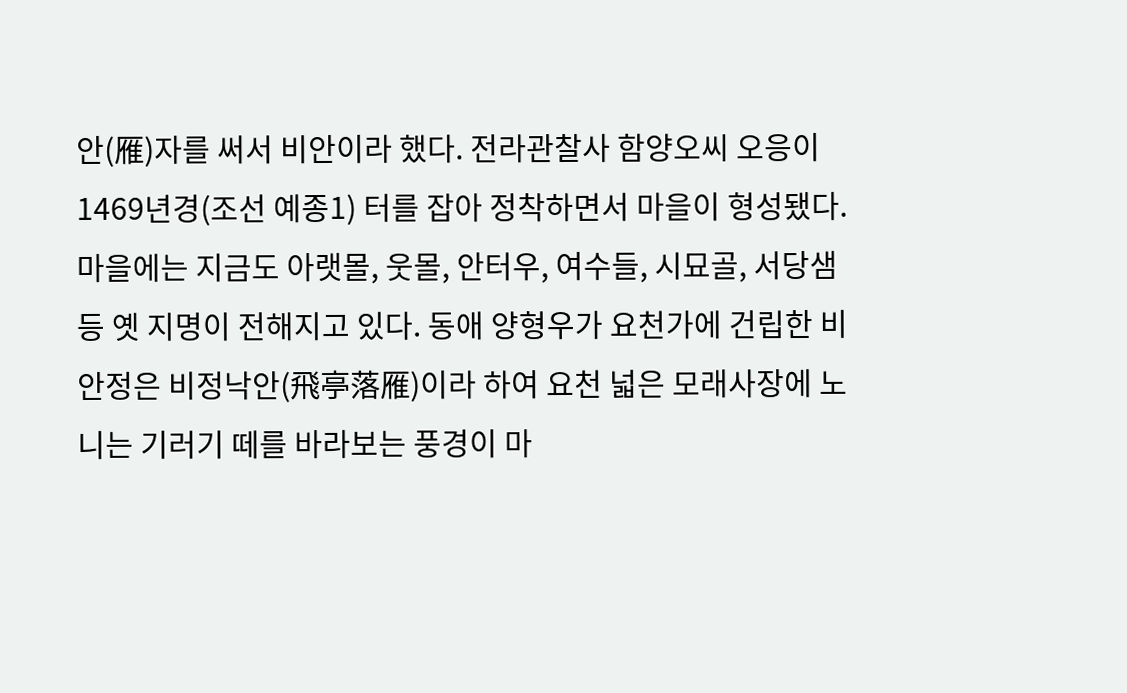안(雁)자를 써서 비안이라 했다. 전라관찰사 함양오씨 오응이 1469년경(조선 예종1) 터를 잡아 정착하면서 마을이 형성됐다. 마을에는 지금도 아랫몰, 웃몰, 안터우, 여수들, 시묘골, 서당샘 등 옛 지명이 전해지고 있다. 동애 양형우가 요천가에 건립한 비안정은 비정낙안(飛亭落雁)이라 하여 요천 넓은 모래사장에 노니는 기러기 떼를 바라보는 풍경이 마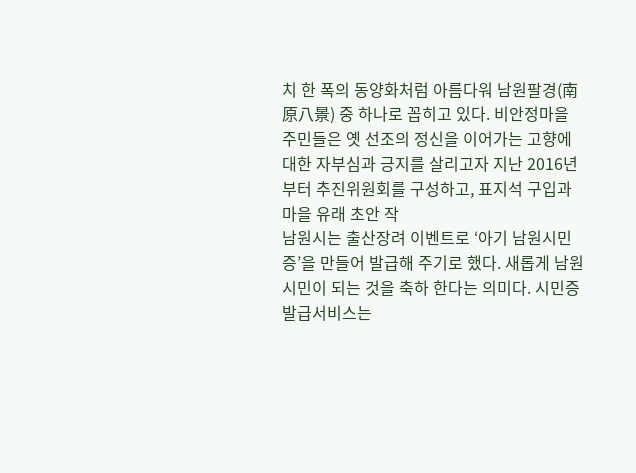치 한 폭의 동양화처럼 아름다워 남원팔경(南原八景) 중 하나로 꼽히고 있다. 비안정마을 주민들은 옛 선조의 정신을 이어가는 고향에 대한 자부심과 긍지를 살리고자 지난 2016년부터 추진위원회를 구성하고, 표지석 구입과 마을 유래 초안 작
남원시는 출산장려 이벤트로 ‘아기 남원시민증’을 만들어 발급해 주기로 했다. 새롭게 남원시민이 되는 것을 축하 한다는 의미다. 시민증 발급서비스는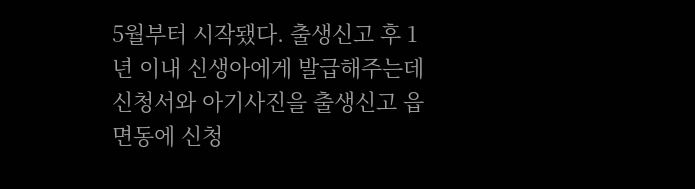5월부터 시작됐다. 출생신고 후 1년 이내 신생아에게 발급해주는데 신청서와 아기사진을 출생신고 읍면동에 신청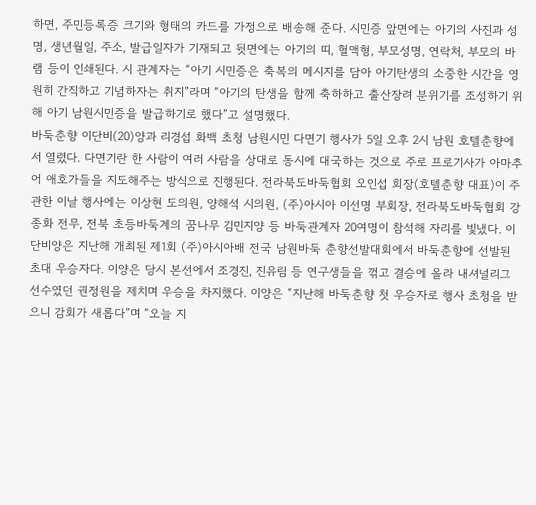하면, 주민등록증 크기와 형태의 카드를 가정으로 배송해 준다. 시민증 앞면에는 아기의 사진과 성명, 생년월일, 주소, 발급일자가 기재되고 뒷면에는 아기의 띠, 혈액형, 부모성명, 연락처, 부모의 바램 등이 인쇄된다. 시 관계자는 “아기 시민증은 축복의 메시지를 담아 아기탄생의 소중한 시간을 영원히 간직하고 기념하자는 취지”라며 “아기의 탄생을 함께 축하하고 출산장려 분위기를 조성하기 위해 아기 남원시민증을 발급하기로 했다”고 설명했다.
바둑춘향 이단비(20)양과 리경섭 화백 초청 남원시민 다면기 행사가 5일 오후 2시 남원 호텔춘향에서 열렸다. 다면기란 한 사람이 여러 사람을 상대로 동시에 대국하는 것으로 주로 프로기사가 아마추어 애호가들을 지도해주는 방식으로 진행된다. 전라북도바둑협회 오인섭 회장(호텔춘향 대표)이 주관한 이날 행사에는 이상현 도의원, 양해석 시의원, (주)아시아 이선명 부회장, 전라북도바둑협회 강종화 전무, 전북 초등바둑계의 꿈나무 김민지양 등 바둑관계자 20여명이 참석해 자리를 빛냈다. 이단비양은 지난해 개최된 제1회 (주)아시아배 전국 남원바둑 춘향선발대회에서 바둑춘향에 선발된 초대 우승자다. 이양은 당시 본선에서 조경진, 진유림 등 연구생들을 꺾고 결승에 올라 내셔널리그 선수였던 권정원을 제치며 우승을 차지했다. 이양은 “지난해 바둑춘향 첫 우승자로 행사 초청을 받으니 감회가 새롭다”며 “오늘 지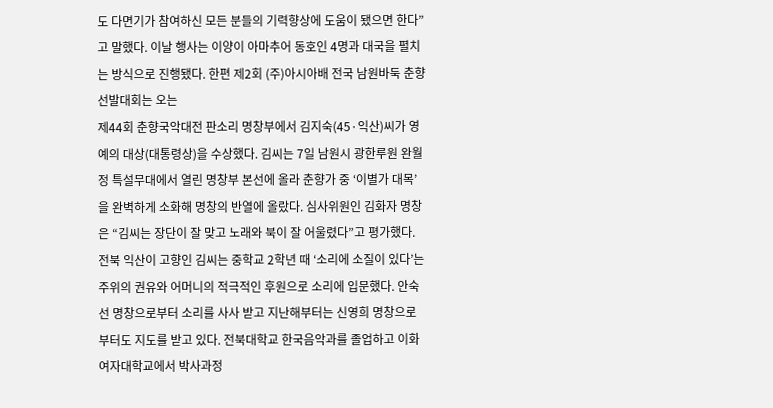도 다면기가 참여하신 모든 분들의 기력향상에 도움이 됐으면 한다”고 말했다. 이날 행사는 이양이 아마추어 동호인 4명과 대국을 펼치는 방식으로 진행됐다. 한편 제2회 (주)아시아배 전국 남원바둑 춘향선발대회는 오는
제44회 춘향국악대전 판소리 명창부에서 김지숙(45·익산)씨가 영예의 대상(대통령상)을 수상했다. 김씨는 7일 남원시 광한루원 완월정 특설무대에서 열린 명창부 본선에 올라 춘향가 중 ‘이별가 대목’을 완벽하게 소화해 명창의 반열에 올랐다. 심사위원인 김화자 명창은 “김씨는 장단이 잘 맞고 노래와 북이 잘 어울렸다”고 평가했다. 전북 익산이 고향인 김씨는 중학교 2학년 때 ‘소리에 소질이 있다’는 주위의 권유와 어머니의 적극적인 후원으로 소리에 입문했다. 안숙선 명창으로부터 소리를 사사 받고 지난해부터는 신영희 명창으로부터도 지도를 받고 있다. 전북대학교 한국음악과를 졸업하고 이화여자대학교에서 박사과정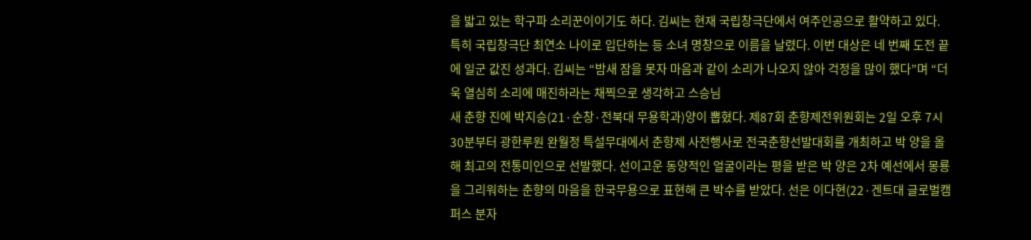을 밟고 있는 학구파 소리꾼이이기도 하다. 김씨는 현재 국립창극단에서 여주인공으로 활약하고 있다. 특히 국립창극단 최연소 나이로 입단하는 등 소녀 명창으로 이름을 날렸다. 이번 대상은 네 번째 도전 끝에 일군 값진 성과다. 김씨는 “밤새 잠을 못자 마음과 같이 소리가 나오지 않아 걱정을 많이 했다”며 “더욱 열심히 소리에 매진하라는 채찍으로 생각하고 스승님
새 춘향 진에 박지승(21·순창·전북대 무용학과)양이 뽑혔다. 제87회 춘향제전위원회는 2일 오후 7시 30분부터 광한루원 완월정 특설무대에서 춘향제 사전행사로 전국춘향선발대회를 개최하고 박 양을 올해 최고의 전통미인으로 선발했다. 선이고운 동양적인 얼굴이라는 평을 받은 박 양은 2차 예선에서 몽룡을 그리워하는 춘향의 마음을 한국무용으로 표현해 큰 박수를 받았다. 선은 이다현(22·겐트대 글로벌캠퍼스 분자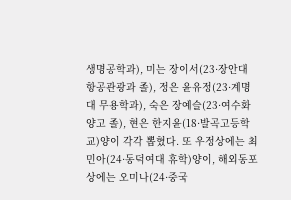생명공학과), 미는 장이서(23·장안대 항공관광과 졸), 정은 윤유정(23·계명대 무용학과), 숙은 장예슬(23·여수화양고 졸), 현은 한지윤(18·발곡고등학교)양이 각각 뽑혔다. 또 우정상에는 최민아(24·동덕여대 휴학)양이, 해외동포상에는 오미나(24·중국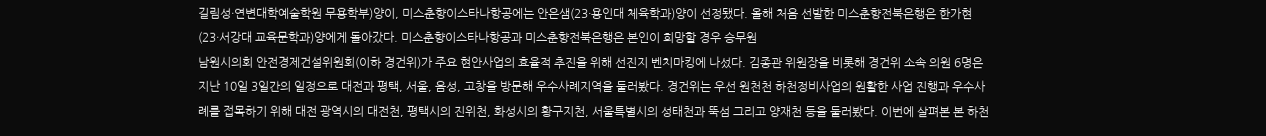길림성·연변대학예술학원 무용학부)양이, 미스춘향이스타나항공에는 안은샘(23·용인대 체육학과)양이 선정됐다. 올해 처음 선발한 미스춘향전북은행은 한가현(23·서강대 교육문학과)양에게 돌아갔다. 미스춘향이스타나항공과 미스춘향전북은행은 본인이 희망할 경우 승무원
남원시의회 안전경제건설위원회(이하 경건위)가 주요 현안사업의 효율적 추진을 위해 선진지 벤치마킹에 나섰다. 김종관 위원장을 비롯해 경건위 소속 의원 6명은 지난 10일 3일간의 일정으로 대전과 평택, 서울, 음성, 고창을 방문해 우수사례지역을 둘러봤다. 경건위는 우선 원천천 하천정비사업의 원활한 사업 진행과 우수사례를 접목하기 위해 대전 광역시의 대전천, 평택시의 진위천, 화성시의 황구지천, 서울특별시의 성태천과 뚝섬 그리고 양재천 등을 둘러봤다. 이번에 살펴본 본 하천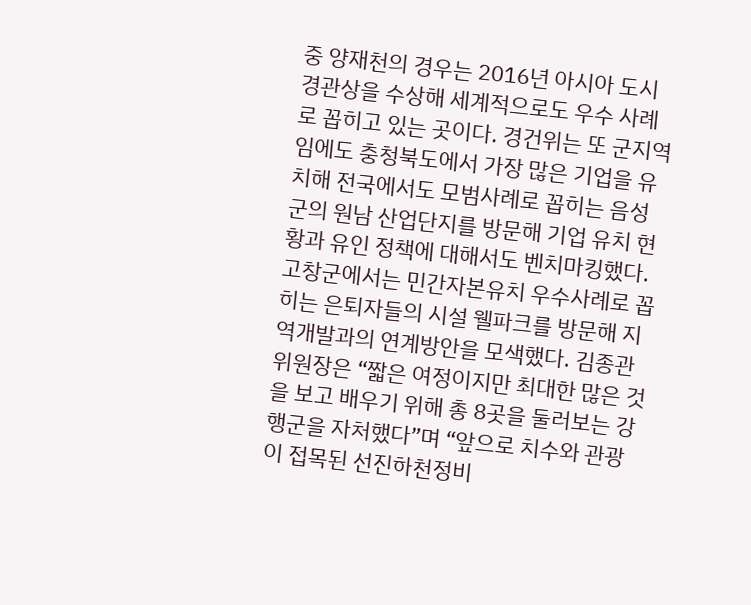중 양재천의 경우는 2016년 아시아 도시 경관상을 수상해 세계적으로도 우수 사례로 꼽히고 있는 곳이다. 경건위는 또 군지역임에도 충청북도에서 가장 많은 기업을 유치해 전국에서도 모범사례로 꼽히는 음성군의 원남 산업단지를 방문해 기업 유치 현황과 유인 정책에 대해서도 벤치마킹했다. 고창군에서는 민간자본유치 우수사례로 꼽히는 은퇴자들의 시설 웰파크를 방문해 지역개발과의 연계방안을 모색했다. 김종관 위원장은 “짧은 여정이지만 최대한 많은 것을 보고 배우기 위해 총 8곳을 둘러보는 강행군을 자처했다”며 “앞으로 치수와 관광이 접목된 선진하천정비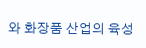와 화장품 산업의 육성